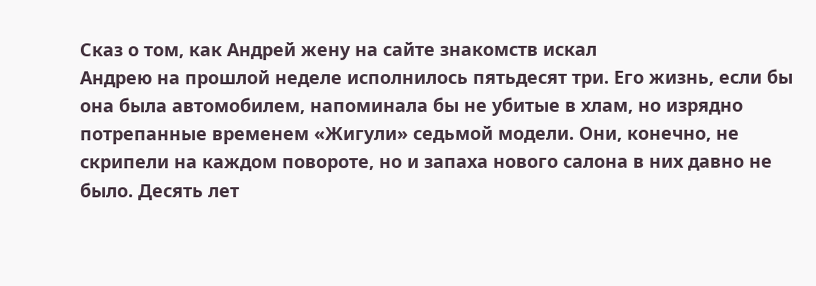Сказ о том, как Андрей жену на сайте знакомств искал
Андрею на прошлой неделе исполнилось пятьдесят три. Его жизнь, если бы она была автомобилем, напоминала бы не убитые в хлам, но изрядно потрепанные временем «Жигули» седьмой модели. Они, конечно, не скрипели на каждом повороте, но и запаха нового салона в них давно не было. Десять лет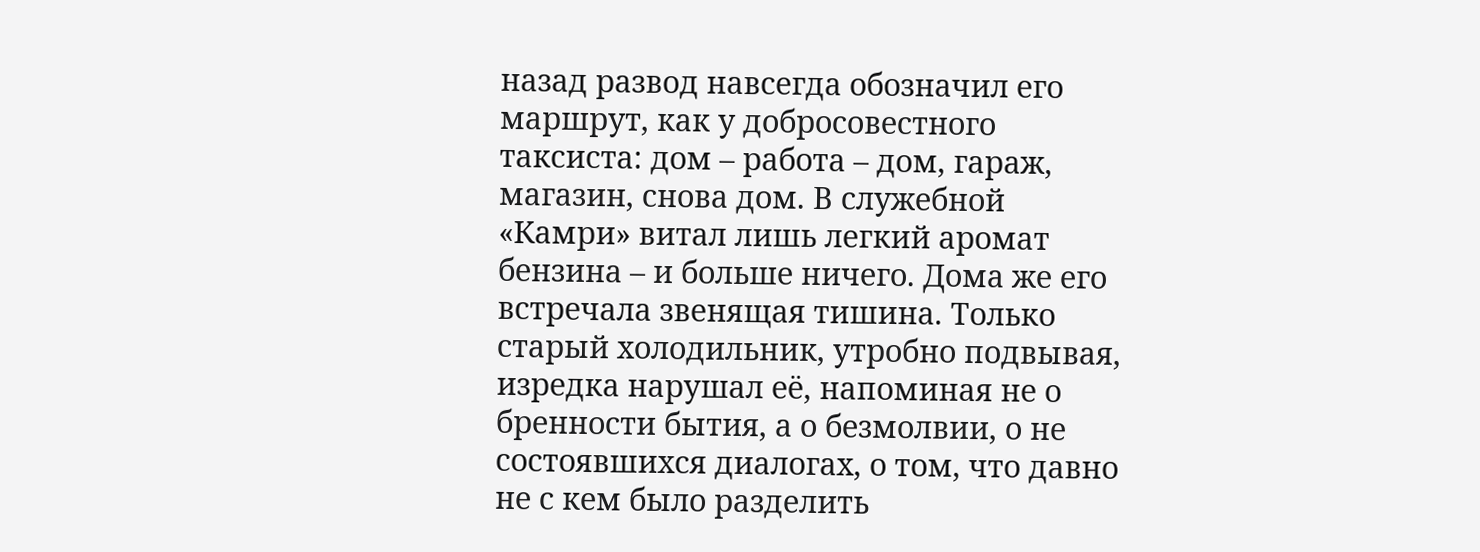назад развод навсегда обозначил его маршрут, как у добросовестного таксиста: дом – работа – дом, гараж, магазин, снова дом. В служебной «Камри» витал лишь легкий аромат бензина – и больше ничего. Дома же его встречала звенящая тишина. Только старый холодильник, утробно подвывая, изредка нарушал её, напоминая не о бренности бытия, а о безмолвии, о не состоявшихся диалогах, о том, что давно не с кем было разделить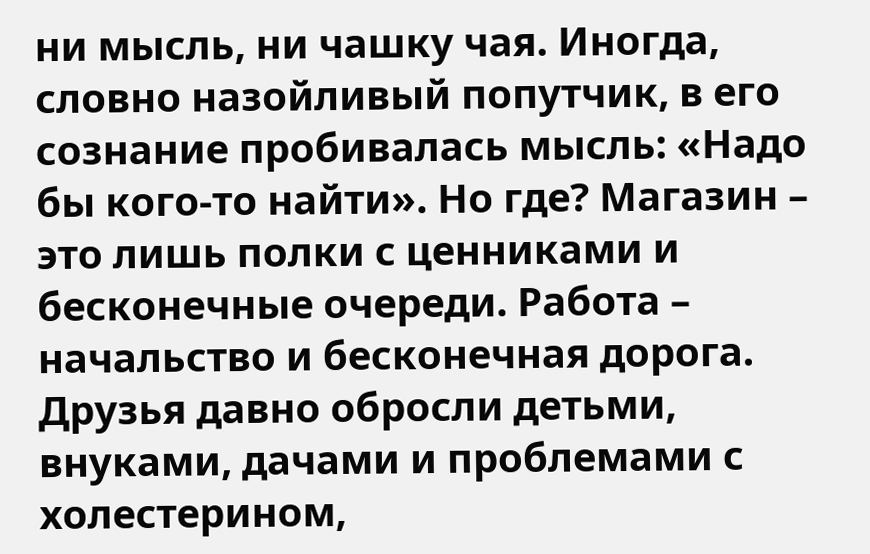ни мысль, ни чашку чая. Иногда, словно назойливый попутчик, в его сознание пробивалась мысль: «Надо бы кого-то найти». Но где? Магазин – это лишь полки с ценниками и бесконечные очереди. Работа – начальство и бесконечная дорога. Друзья давно обросли детьми, внуками, дачами и проблемами с холестерином,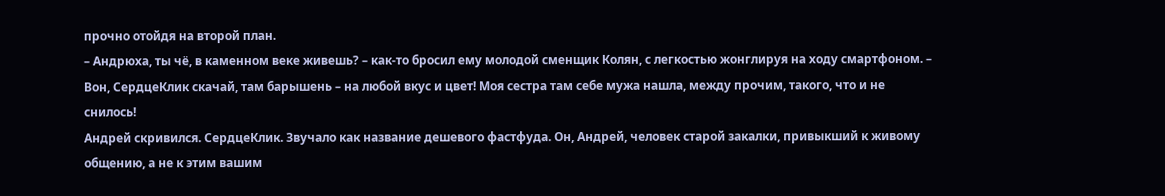прочно отойдя на второй план.
– Андрюха, ты чё, в каменном веке живешь? – как-то бросил ему молодой сменщик Колян, с легкостью жонглируя на ходу смартфоном. – Вон, СердцеКлик скачай, там барышень – на любой вкус и цвет! Моя сестра там себе мужа нашла, между прочим, такого, что и не снилось!
Андрей скривился. СердцеКлик. Звучало как название дешевого фастфуда. Он, Андрей, человек старой закалки, привыкший к живому общению, а не к этим вашим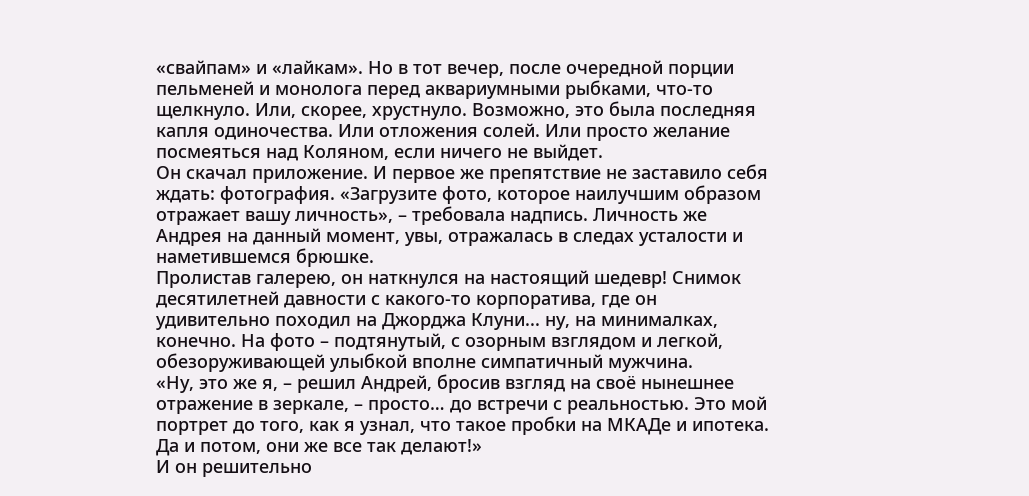«свайпам» и «лайкам». Но в тот вечер, после очередной порции пельменей и монолога перед аквариумными рыбками, что-то щелкнуло. Или, скорее, хрустнуло. Возможно, это была последняя капля одиночества. Или отложения солей. Или просто желание посмеяться над Коляном, если ничего не выйдет.
Он скачал приложение. И первое же препятствие не заставило себя ждать: фотография. «Загрузите фото, которое наилучшим образом отражает вашу личность», – требовала надпись. Личность же Андрея на данный момент, увы, отражалась в следах усталости и наметившемся брюшке.
Пролистав галерею, он наткнулся на настоящий шедевр! Снимок десятилетней давности с какого-то корпоратива, где он удивительно походил на Джорджа Клуни... ну, на минималках, конечно. На фото – подтянутый, с озорным взглядом и легкой, обезоруживающей улыбкой вполне симпатичный мужчина.
«Ну, это же я, – решил Андрей, бросив взгляд на своё нынешнее отражение в зеркале, – просто… до встречи с реальностью. Это мой портрет до того, как я узнал, что такое пробки на МКАДе и ипотека. Да и потом, они же все так делают!»
И он решительно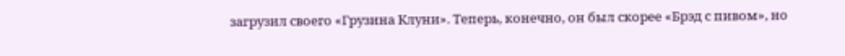загрузил своего «Грузина Клуни». Теперь, конечно, он был скорее «Брэд с пивом», но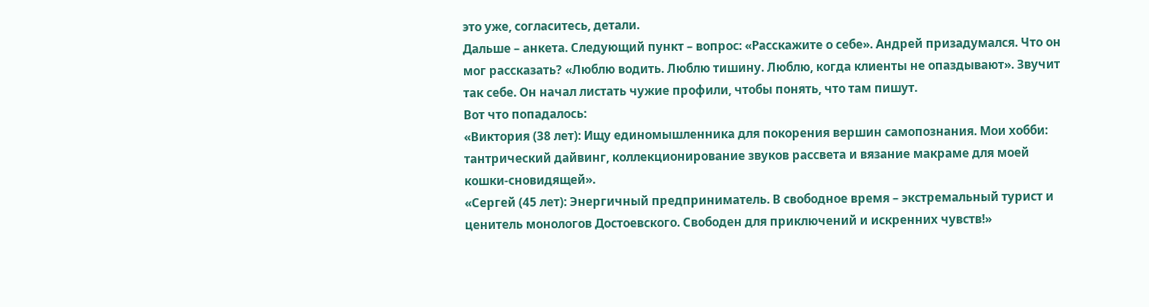это уже, согласитесь, детали.
Дальше – анкета. Следующий пункт – вопрос: «Расскажите о себе». Андрей призадумался. Что он мог рассказать? «Люблю водить. Люблю тишину. Люблю, когда клиенты не опаздывают». Звучит так себе. Он начал листать чужие профили, чтобы понять, что там пишут.
Вот что попадалось:
«Виктория (38 лет): Ищу единомышленника для покорения вершин самопознания. Мои хобби: тантрический дайвинг, коллекционирование звуков рассвета и вязание макраме для моей кошки-сновидящей».
«Сергей (45 лет): Энергичный предприниматель. В свободное время – экстремальный турист и ценитель монологов Достоевского. Свободен для приключений и искренних чувств!»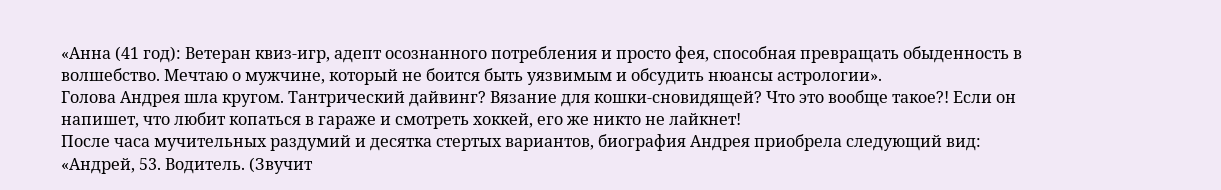«Анна (41 год): Ветеран квиз-игр, адепт осознанного потребления и просто фея, способная превращать обыденность в волшебство. Мечтаю о мужчине, который не боится быть уязвимым и обсудить нюансы астрологии».
Голова Андрея шла кругом. Тантрический дайвинг? Вязание для кошки-сновидящей? Что это вообще такое?! Если он напишет, что любит копаться в гараже и смотреть хоккей, его же никто не лайкнет!
После часа мучительных раздумий и десятка стертых вариантов, биография Андрея приобрела следующий вид: «Андрей, 53. Водитель. (Звучит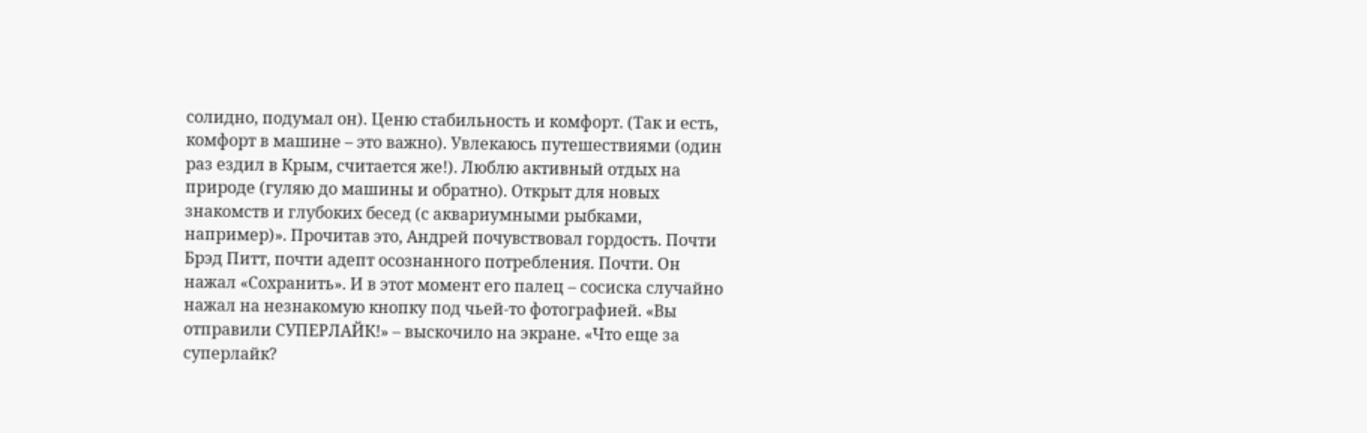солидно, подумал он). Ценю стабильность и комфорт. (Так и есть, комфорт в машине – это важно). Увлекаюсь путешествиями (один раз ездил в Крым, считается же!). Люблю активный отдых на природе (гуляю до машины и обратно). Открыт для новых знакомств и глубоких бесед (с аквариумными рыбками, например)». Прочитав это, Андрей почувствовал гордость. Почти Брэд Питт, почти адепт осознанного потребления. Почти. Он нажал «Сохранить». И в этот момент его палец – сосиска случайно нажал на незнакомую кнопку под чьей-то фотографией. «Вы отправили СУПЕРЛАЙК!» – выскочило на экране. «Что еще за суперлайк?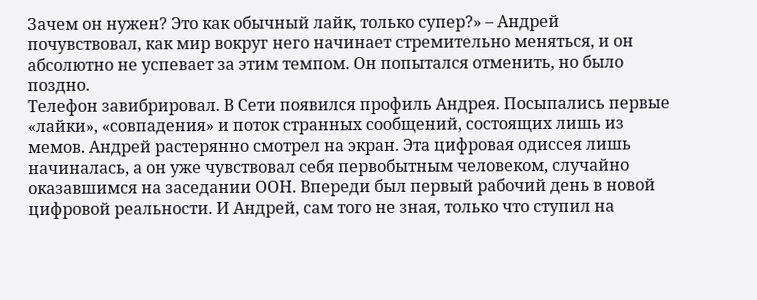Зачем он нужен? Это как обычный лайк, только супер?» – Андрей почувствовал, как мир вокруг него начинает стремительно меняться, и он абсолютно не успевает за этим темпом. Он попытался отменить, но было поздно.
Телефон завибрировал. В Сети появился профиль Андрея. Посыпались первые «лайки», «совпадения» и поток странных сообщений, состоящих лишь из мемов. Андрей растерянно смотрел на экран. Эта цифровая одиссея лишь начиналась, а он уже чувствовал себя первобытным человеком, случайно оказавшимся на заседании ООН. Впереди был первый рабочий день в новой цифровой реальности. И Андрей, сам того не зная, только что ступил на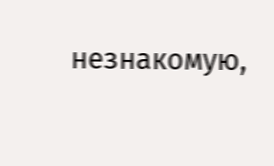незнакомую,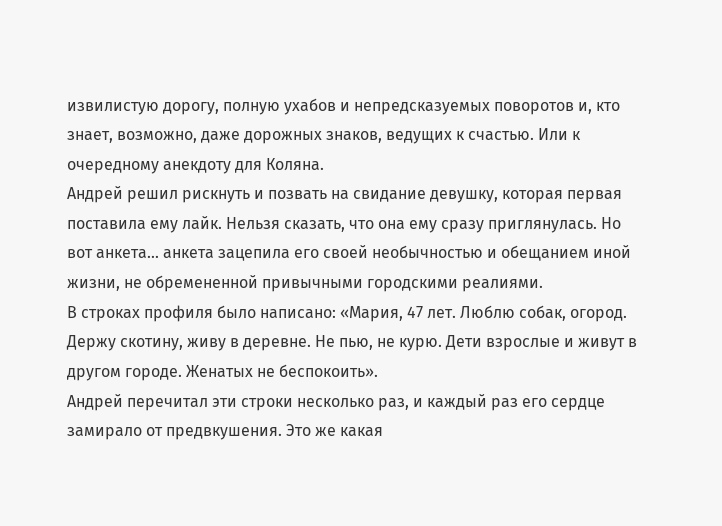извилистую дорогу, полную ухабов и непредсказуемых поворотов и, кто знает, возможно, даже дорожных знаков, ведущих к счастью. Или к очередному анекдоту для Коляна.
Андрей решил рискнуть и позвать на свидание девушку, которая первая поставила ему лайк. Нельзя сказать, что она ему сразу приглянулась. Но вот анкета... анкета зацепила его своей необычностью и обещанием иной жизни, не обремененной привычными городскими реалиями.
В строках профиля было написано: «Мария, 47 лет. Люблю собак, огород. Держу скотину, живу в деревне. Не пью, не курю. Дети взрослые и живут в другом городе. Женатых не беспокоить».
Андрей перечитал эти строки несколько раз, и каждый раз его сердце замирало от предвкушения. Это же какая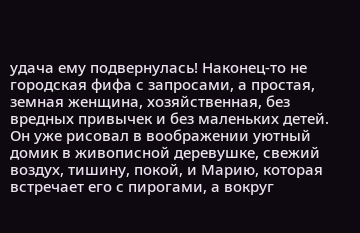удача ему подвернулась! Наконец-то не городская фифа с запросами, а простая, земная женщина, хозяйственная, без вредных привычек и без маленьких детей. Он уже рисовал в воображении уютный домик в живописной деревушке, свежий воздух, тишину, покой, и Марию, которая встречает его с пирогами, а вокруг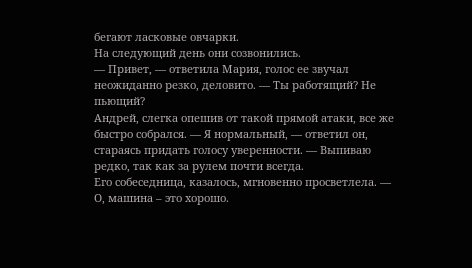бегают ласковые овчарки.
На следующий день они созвонились.
— Привет, — ответила Мария, голос ее звучал неожиданно резко, деловито. — Ты работящий? Не пьющий?
Андрей, слегка опешив от такой прямой атаки, все же быстро собрался. — Я нормальный, — ответил он, стараясь придать голосу уверенности. — Выпиваю редко, так как за рулем почти всегда.
Его собеседница, казалось, мгновенно просветлела. — О, машина – это хорошо.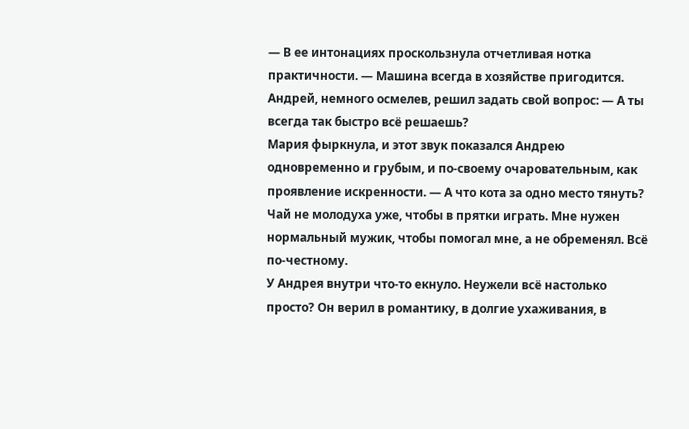— В ее интонациях проскользнула отчетливая нотка практичности. — Машина всегда в хозяйстве пригодится.
Андрей, немного осмелев, решил задать свой вопрос: — А ты всегда так быстро всё решаешь?
Мария фыркнула, и этот звук показался Андрею одновременно и грубым, и по-своему очаровательным, как проявление искренности. — А что кота за одно место тянуть? Чай не молодуха уже, чтобы в прятки играть. Мне нужен нормальный мужик, чтобы помогал мне, а не обременял. Всё по-честному.
У Андрея внутри что-то екнуло. Неужели всё настолько просто? Он верил в романтику, в долгие ухаживания, в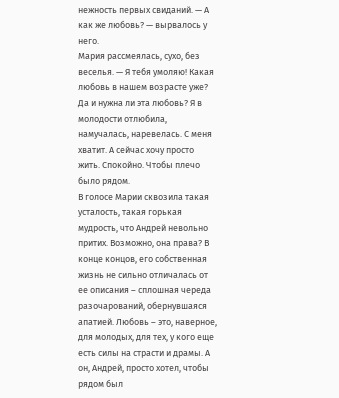нежность первых свиданий. — А как же любовь? — вырвалось у него.
Мария рассмеялась, сухо, без веселья. — Я тебя умоляю! Какая любовь в нашем возрасте уже? Да и нужна ли эта любовь? Я в молодости отлюбила, намучалась, наревелась. С меня хватит. А сейчас хочу просто жить. Спокойно. Чтобы плечо было рядом.
В голосе Марии сквозила такая усталость, такая горькая мудрость, что Андрей невольно притих. Возможно, она права? В конце концов, его собственная жизнь не сильно отличалась от ее описания – сплошная череда разочарований, обернувшаяся апатией. Любовь – это, наверное, для молодых, для тех, у кого еще есть силы на страсти и драмы. А он, Андрей, просто хотел, чтобы рядом был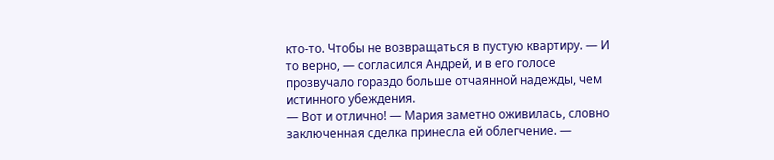кто-то. Чтобы не возвращаться в пустую квартиру. — И то верно, — согласился Андрей, и в его голосе прозвучало гораздо больше отчаянной надежды, чем истинного убеждения.
— Вот и отлично! — Мария заметно оживилась, словно заключенная сделка принесла ей облегчение. —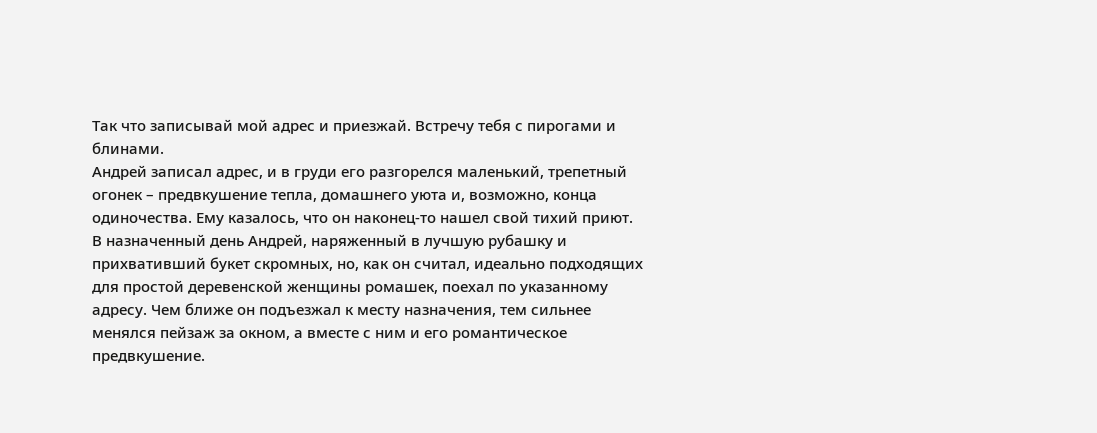Так что записывай мой адрес и приезжай. Встречу тебя с пирогами и блинами.
Андрей записал адрес, и в груди его разгорелся маленький, трепетный огонек – предвкушение тепла, домашнего уюта и, возможно, конца одиночества. Ему казалось, что он наконец-то нашел свой тихий приют.
В назначенный день Андрей, наряженный в лучшую рубашку и прихвативший букет скромных, но, как он считал, идеально подходящих для простой деревенской женщины ромашек, поехал по указанному адресу. Чем ближе он подъезжал к месту назначения, тем сильнее менялся пейзаж за окном, а вместе с ним и его романтическое предвкушение.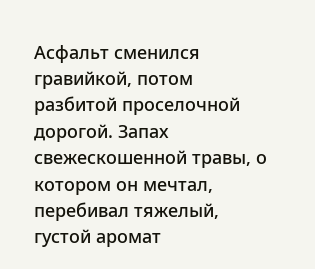Асфальт сменился гравийкой, потом разбитой проселочной дорогой. Запах свежескошенной травы, о котором он мечтал, перебивал тяжелый, густой аромат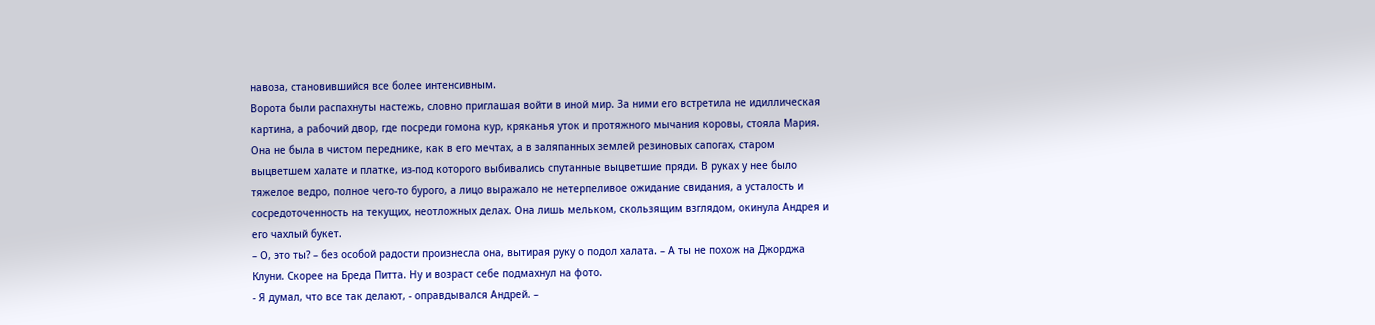навоза, становившийся все более интенсивным.
Ворота были распахнуты настежь, словно приглашая войти в иной мир. За ними его встретила не идиллическая картина, а рабочий двор, где посреди гомона кур, кряканья уток и протяжного мычания коровы, стояла Мария. Она не была в чистом переднике, как в его мечтах, а в заляпанных землей резиновых сапогах, старом выцветшем халате и платке, из-под которого выбивались спутанные выцветшие пряди. В руках у нее было тяжелое ведро, полное чего-то бурого, а лицо выражало не нетерпеливое ожидание свидания, а усталость и сосредоточенность на текущих, неотложных делах. Она лишь мельком, скользящим взглядом, окинула Андрея и его чахлый букет.
– О, это ты? – без особой радости произнесла она, вытирая руку о подол халата. – А ты не похож на Джорджа Клуни. Скорее на Бреда Питта. Ну и возраст себе подмахнул на фото.
- Я думал, что все так делают, - оправдывался Андрей. –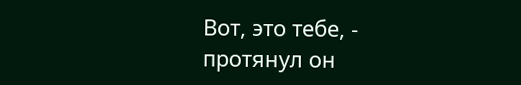Вот, это тебе, - протянул он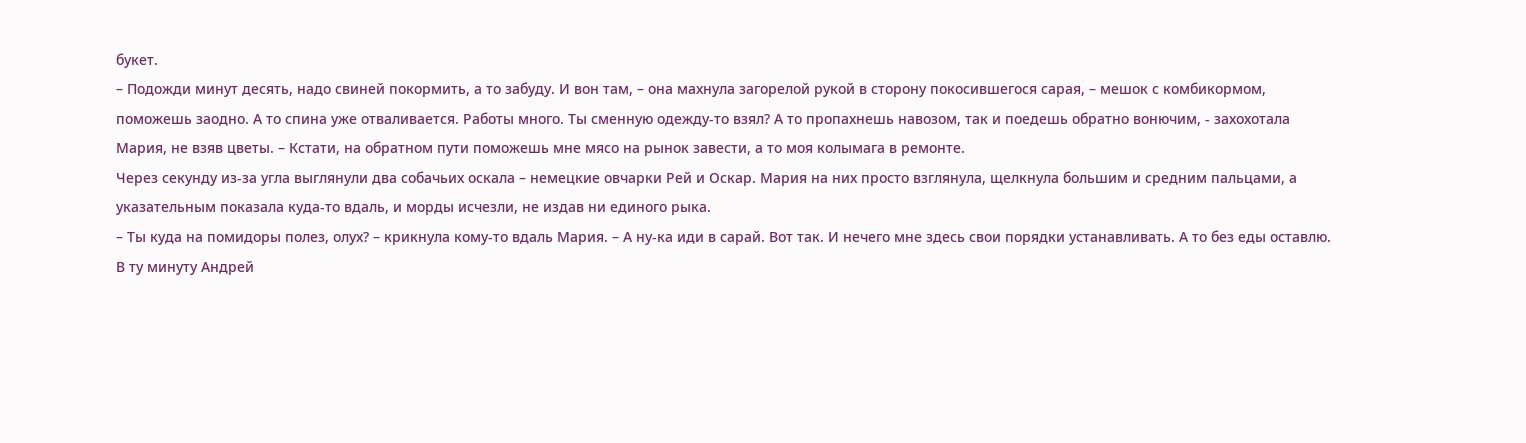букет.
– Подожди минут десять, надо свиней покормить, а то забуду. И вон там, – она махнула загорелой рукой в сторону покосившегося сарая, – мешок с комбикормом, поможешь заодно. А то спина уже отваливается. Работы много. Ты сменную одежду-то взял? А то пропахнешь навозом, так и поедешь обратно вонючим, - захохотала Мария, не взяв цветы. – Кстати, на обратном пути поможешь мне мясо на рынок завести, а то моя колымага в ремонте.
Через секунду из-за угла выглянули два собачьих оскала – немецкие овчарки Рей и Оскар. Мария на них просто взглянула, щелкнула большим и средним пальцами, а указательным показала куда-то вдаль, и морды исчезли, не издав ни единого рыка.
– Ты куда на помидоры полез, олух? – крикнула кому-то вдаль Мария. – А ну-ка иди в сарай. Вот так. И нечего мне здесь свои порядки устанавливать. А то без еды оставлю.
В ту минуту Андрей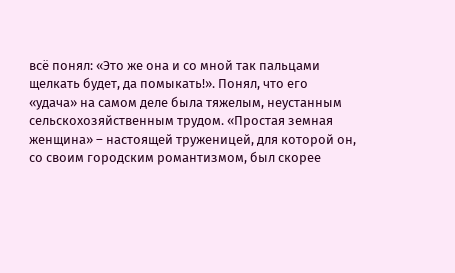всё понял: «Это же она и со мной так пальцами щелкать будет, да помыкать!». Понял, что его «удача» на самом деле была тяжелым, неустанным сельскохозяйственным трудом. «Простая земная женщина» – настоящей труженицей, для которой он, со своим городским романтизмом, был скорее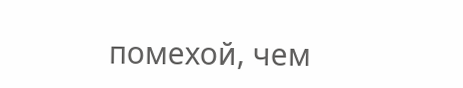помехой, чем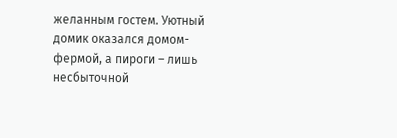желанным гостем. Уютный домик оказался домом-фермой, а пироги – лишь несбыточной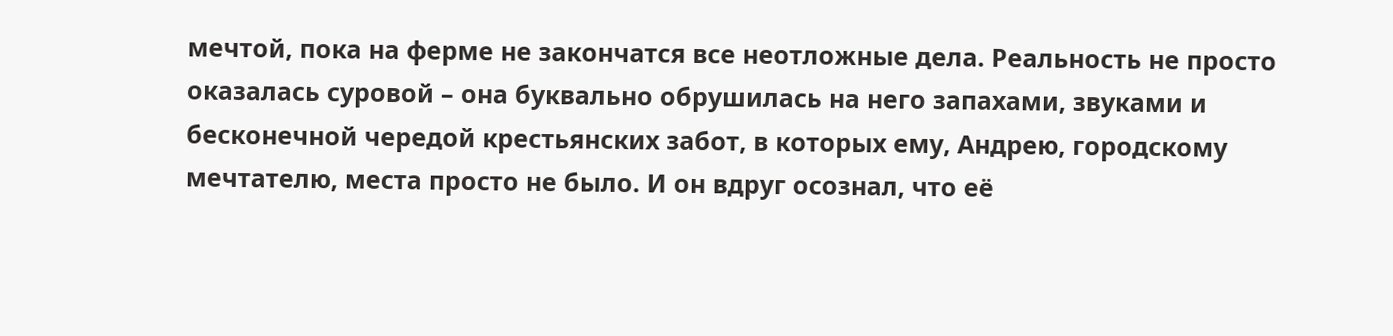мечтой, пока на ферме не закончатся все неотложные дела. Реальность не просто оказалась суровой – она буквально обрушилась на него запахами, звуками и бесконечной чередой крестьянских забот, в которых ему, Андрею, городскому мечтателю, места просто не было. И он вдруг осознал, что её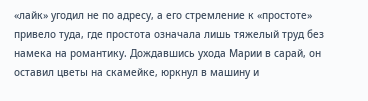«лайк» угодил не по адресу, а его стремление к «простоте» привело туда, где простота означала лишь тяжелый труд без намека на романтику. Дождавшись ухода Марии в сарай, он оставил цветы на скамейке, юркнул в машину и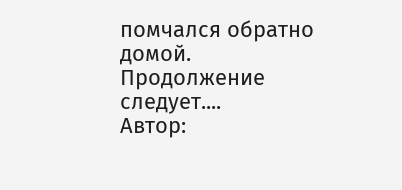помчался обратно домой.
Продолжение следует....
Автор: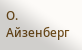О. Айзенберг